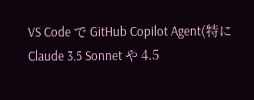VS Code で GitHub Copilot Agent(特に Claude 3.5 Sonnet や 4.5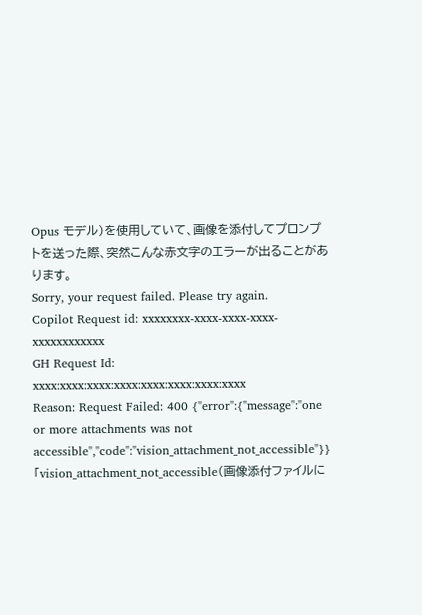Opus モデル)を使用していて、画像を添付してプロンプトを送った際、突然こんな赤文字のエラーが出ることがあります。
Sorry, your request failed. Please try again.
Copilot Request id: xxxxxxxx-xxxx-xxxx-xxxx-xxxxxxxxxxxx
GH Request Id: xxxx:xxxx:xxxx:xxxx:xxxx:xxxx:xxxx:xxxx
Reason: Request Failed: 400 {"error":{"message":"one or more attachments was not accessible","code":"vision_attachment_not_accessible"}}
「vision_attachment_not_accessible(画像添付ファイルに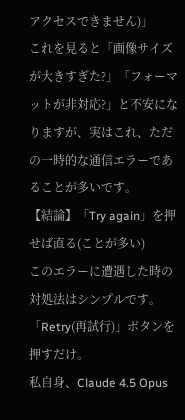アクセスできません)」
これを見ると「画像サイズが大きすぎた?」「フォーマットが非対応?」と不安になりますが、実はこれ、ただの一時的な通信エラーであることが多いです。
【結論】「Try again」を押せば直る(ことが多い)
このエラーに遭遇した時の対処法はシンプルです。
「Retry(再試行)」ボタンを押すだけ。
私自身、Claude 4.5 Opus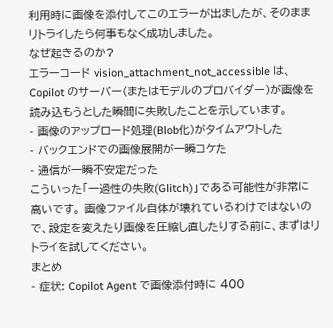利用時に画像を添付してこのエラーが出ましたが、そのままリトライしたら何事もなく成功しました。
なぜ起きるのか?
エラーコード vision_attachment_not_accessible は、Copilot のサーバー(またはモデルのプロバイダー)が画像を読み込もうとした瞬間に失敗したことを示しています。
- 画像のアップロード処理(Blob化)がタイムアウトした
- バックエンドでの画像展開が一瞬コケた
- 通信が一瞬不安定だった
こういった「一過性の失敗(Glitch)」である可能性が非常に高いです。 画像ファイル自体が壊れているわけではないので、設定を変えたり画像を圧縮し直したりする前に、まずはリトライを試してください。
まとめ
- 症状: Copilot Agent で画像添付時に 400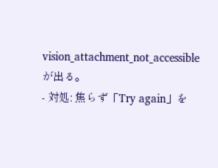vision_attachment_not_accessible が出る。
- 対処: 焦らず「Try again」を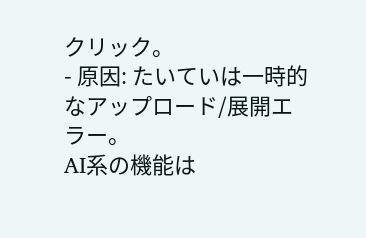クリック。
- 原因: たいていは一時的なアップロード/展開エラー。
AI系の機能は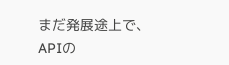まだ発展途上で、APIの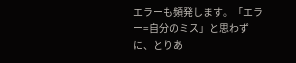エラーも頻発します。「エラー=自分のミス」と思わずに、とりあ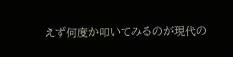えず何度か叩いてみるのが現代の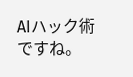AIハック術ですね。